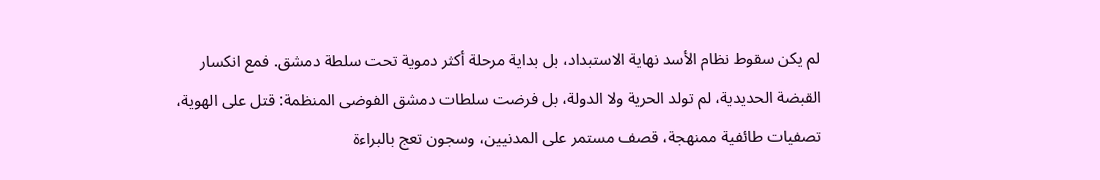لم يكن سقوط نظام الأسد نهاية الاستبداد، بل بداية مرحلة أكثر دموية تحت سلطة دمشق. فمع انكسار القبضة الحديدية، لم تولد الحرية ولا الدولة، بل فرضت سلطات دمشق الفوضى المنظمة: قتل على الهوية، تصفيات طائفية ممنهجة، قصف مستمر على المدنيين، وسجون تعج بالبراءة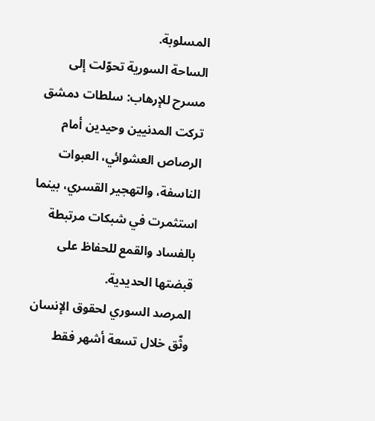المسلوبة.
الساحة السورية تحوّلت إلى مسرح للإرهاب: سلطات دمشق تركت المدنيين وحيدين أمام الرصاص العشوائي، العبوات الناسفة، والتهجير القسري، بينما استثمرت في شبكات مرتبطة بالفساد والقمع للحفاظ على قبضتها الحديدية.
المرصد السوري لحقوق الإنسان وثّق خلال تسعة أشهر فقط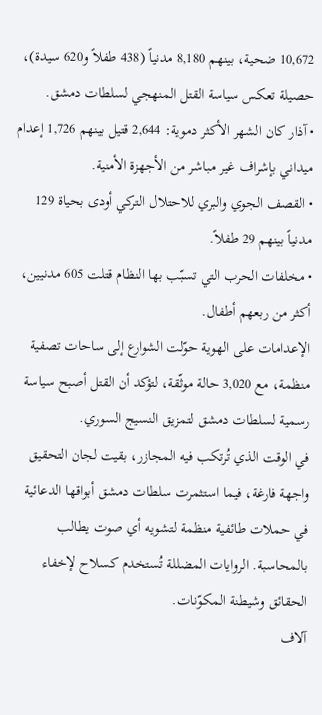10,672 ضحية، بينهم 8,180 مدنياً (438 طفلاً و620 سيدة)، حصيلة تعكس سياسة القتل المنهجي لسلطات دمشق.
• آذار كان الشهر الأكثر دموية: 2,644 قتيل بينهم 1,726 إعدام ميداني بإشراف غير مباشر من الأجهزة الأمنية.
• القصف الجوي والبري للاحتلال التركي أودى بحياة 129 مدنياً بينهم 29 طفلاً.
• مخلفات الحرب التي تسبّب بها النظام قتلت 605 مدنيين، أكثر من ربعهم أطفال.
الإعدامات على الهوية حوّلت الشوارع إلى ساحات تصفية منظمة، مع 3,020 حالة موثّقة، لتؤكد أن القتل أصبح سياسة رسمية لسلطات دمشق لتمزيق النسيج السوري.
في الوقت الذي تُرتكب فيه المجازر، بقيت لجان التحقيق واجهة فارغة، فيما استثمرت سلطات دمشق أبواقها الدعائية في حملات طائفية منظمة لتشويه أي صوت يطالب بالمحاسبة. الروايات المضللة تُستخدم كسلاح لإخفاء الحقائق وشيطنة المكوّنات.
آلاف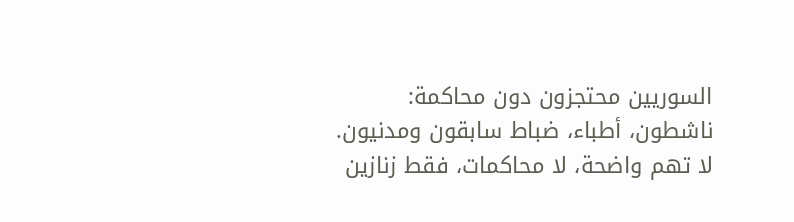السوريين محتجزون دون محاكمة: ناشطون، أطباء، ضباط سابقون ومدنيون. لا تهم واضحة، لا محاكمات، فقط زنازين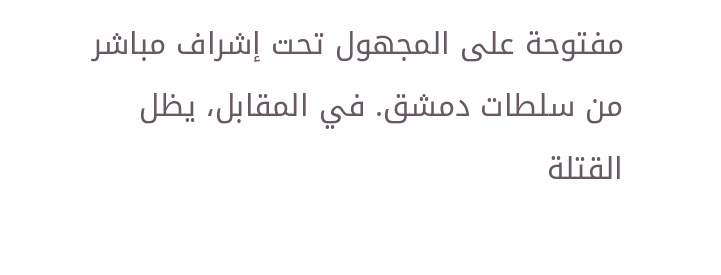مفتوحة على المجهول تحت إشراف مباشر من سلطات دمشق. في المقابل، يظل القتلة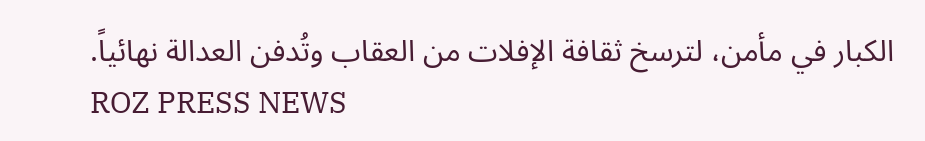الكبار في مأمن، لترسخ ثقافة الإفلات من العقاب وتُدفن العدالة نهائياً.
ROZ PRESS NEWS